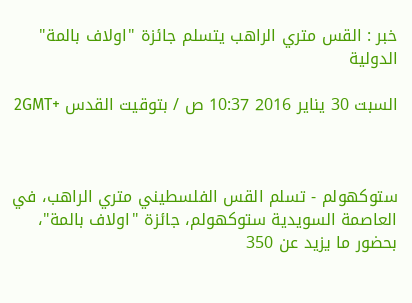خبر : القس متري الراهب يتسلم جائزة "اولاف بالمة" الدولية

السبت 30 يناير 2016 10:37 ص / بتوقيت القدس +2GMT



ستوكهولم - تسلم القس الفلسطيني متري الراهب، في العاصمة السويدية ستوكهولم، جائزة "اولاف بالمة"، بحضور ما يزيد عن 350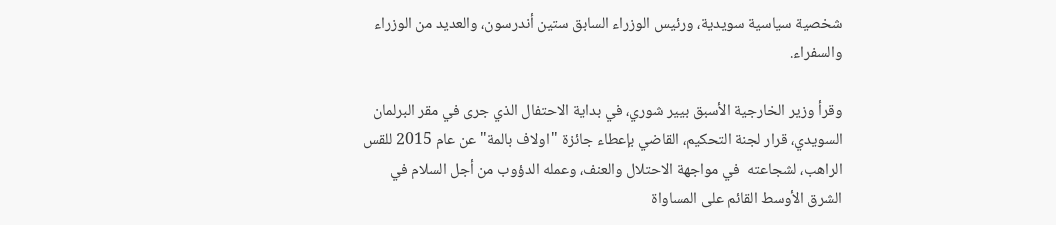شخصية سياسية سويدية، ورئيس الوزراء السابق ستين أندرسون، والعديد من الوزراء والسفراء.

وقرأ وزير الخارجية الأسبق بيير شوري، في بداية الاحتفال الذي جرى في مقر البرلمان السويدي، قرار لجنة التحكيم، القاضي بإعطاء جائزة "اولاف بالمة" عن عام 2015 للقس الراهب، لشجاعته  في مواجهة الاحتلال والعنف، وعمله الدؤوب من أجل السلام في الشرق الأوسط القائم على المساواة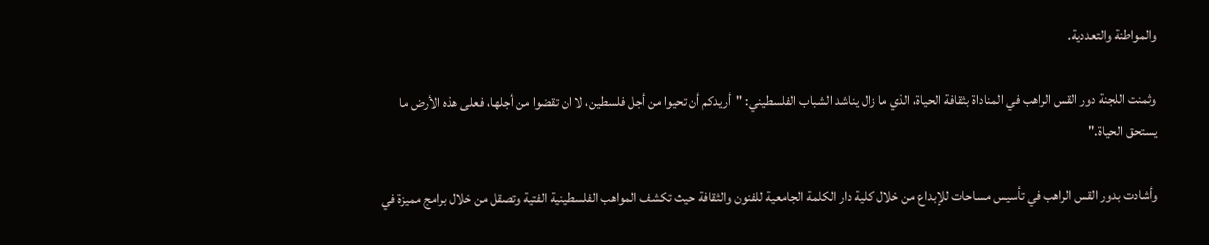والمواطنة والتعددية.

وثمنت اللجنة دور القس الراهب في المناداة بثقافة الحياة، الذي ما زال يناشد الشباب الفلسطيني: "أريدكم أن تحيوا من أجل فلسطين، لا ان تقضوا من أجلها، فعلى هذه الأرض ما يستحق الحياة."

وأشادت بدور القس الراهب في تأسيس مساحات للإبداع من خلال كلية دار الكلمة الجامعية للفنون والثقافة حيث تكشف المواهب الفلسطينية الفتية وتصقل من خلال برامج مميزة في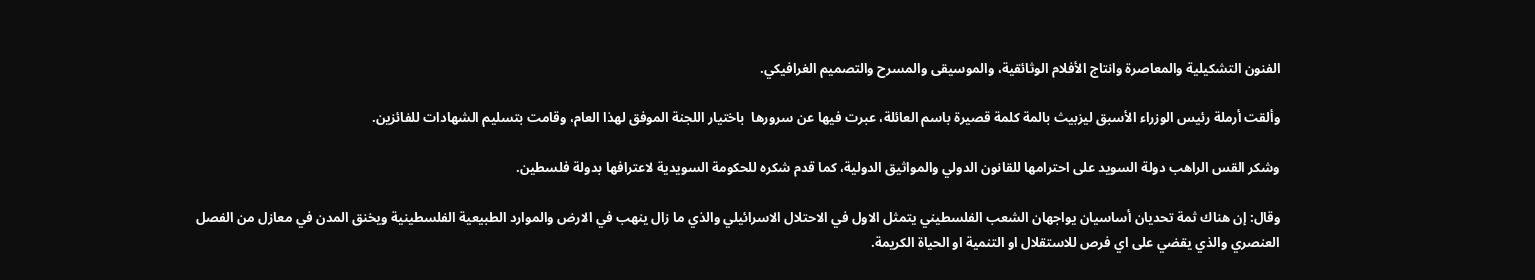الفنون التشكيلية والمعاصرة وانتاج الأفلام الوثائقية، والموسيقى والمسرح والتصميم الغرافيكي.

وألقت أرملة رئيس الوزراء الأسبق ليزبيث بالمة كلمة قصيرة باسم العائلة، عبرت فيها عن سرورها  باختيار اللجنة الموفق لهذا العام، وقامت بتسليم الشهادات للفائزين.

وشكر القس الراهب دولة السويد على احترامها للقانون الدولي والمواثيق الدولية، كما قدم شكره للحكومة السويدية لاعترافها بدولة فلسطين.

وقال: إن هناك ثمة تحديان أساسيان يواجهان الشعب الفلسطيني يتمثل الاول في الاحتلال الاسرائيلي والذي ما زال ينهب في الارض والموارد الطبيعية الفلسطينية ويخنق المدن في معازل من الفصل العنصري والذي يقضي على اي فرص للاستقلال او التنمية او الحياة الكريمة.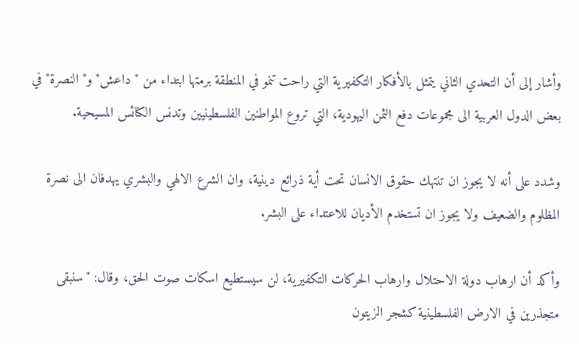وأشار إلى أن التحدي الثاني يتمثل بالأفكار التكفيرية التي راحت تنمو في المنطقة برمتها ابتداء من "داعش" و"النصرة" في بعض الدول العربية الى مجموعات دفع الثمن اليهودية، التي تروع المواطنين الفلسطينيين وتدنس الكنائس المسيحية.

وشدد على أنه لا يجوز ان تنتهك حقوق الانسان تحت أية ذرائع دينية، وان الشرع الالهي والبشري يهدفان الى نصرة المظلوم والضعيف ولا يجوز ان تستخدم الأديان للاعتداء على البشر.

وأكد أن ارهاب دولة الاحتلال وارهاب الحركات التكفيرية، لن سيستطيع اسكات صوت الحق، وقال: "سنبقى متجذرين في الارض الفلسطينية كشجر الزيتون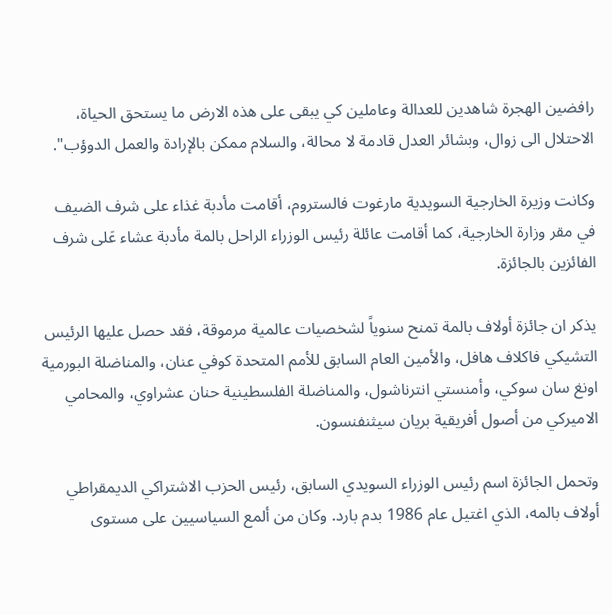رافضين الهجرة شاهدين للعدالة وعاملين كي يبقى على هذه الارض ما يستحق الحياة، الاحتلال الى زوال، وبشائر العدل قادمة لا محالة، والسلام ممكن بالإرادة والعمل الدوؤب".

وكانت وزيرة الخارجية السويدية مارغوت فالستروم، أقامت مأدبة غذاء على شرف الضيف في مقر وزارة الخارجية، كما أقامت عائلة رئيس الوزراء الراحل بالمة مأدبة عشاء عَلى شرف الفائزين بالجائزة.

يذكر ان جائزة أولاف بالمة تمنح سنوياً لشخصيات عالمية مرموقة، فقد حصل عليها الرئيس التشيكي فاكلاف هافل، والأمين العام السابق للأمم المتحدة كوفي عنان، والمناضلة البورمية اونغ سان سوكي، وأمنستي انترناشول، والمناضلة الفلسطينية حنان عشراوي، والمحامي الاميركي من أصول أفريقية بريان سيثنفنسون.

وتحمل الجائزة اسم رئيس الوزراء السويدي السابق، رئيس الحزب الاشتراكي الديمقراطي أولاف بالمه، الذي اغتيل عام 1986 بدم بارد. وكان من ألمع السياسيين على مستوى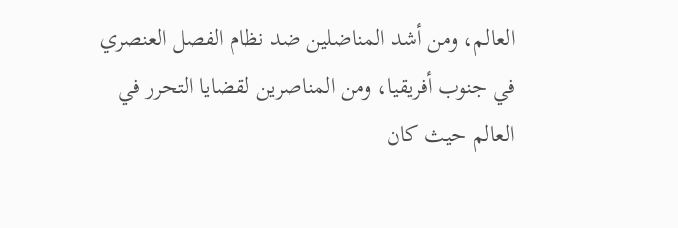العالم، ومن أشد المناضلين ضد نظام الفصل العنصري في جنوب أفريقيا، ومن المناصرين لقضايا التحرر في العالم حيث كان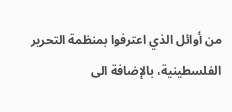من أوائل الذي اعترفوا بمنظمة التحرير الفلسطينية، بالإضافة الى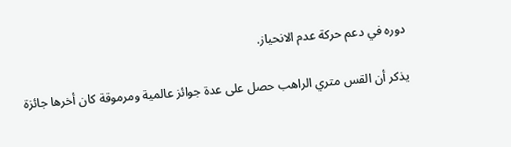دوره في دعم حركة عدم الانحياز.

يذكر أن القس متري الراهب حصل على عدة جوائز عالمية ومرموقة كان أخرها جائزة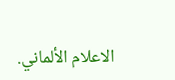الاعلام الألماني.